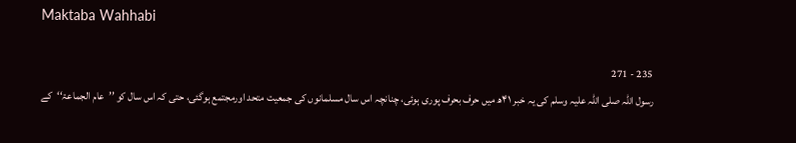Maktaba Wahhabi

235 - 271
رسول اللہ صلی اللہ علیہ وسلم کی یہ خبر ۴۱ھ میں حرف بحرف پوری ہوئی، چنانچہ اس سال مسلمانوں کی جمعیت متحد اورمجتمع ہوگئی، حتی کہ اس سال کو ’’عام الجماعۃ‘‘کے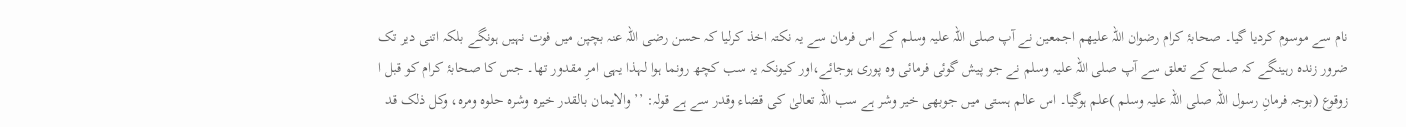نام سے موسوم کردیا گیا۔ صحابۂ کرام رضوان اللہ علیھم اجمعین نے آپ صلی اللہ علیہ وسلم کے اس فرمان سے یہ نکتہ اخذ کرلیا کہ حسن رضی اللہ عنہ بچپن میں فوت نہیں ہونگے بلکہ اتنی دیر تک ضرور زندہ رہینگے کہ صلح کے تعلق سے آپ صلی اللہ علیہ وسلم نے جو پیش گوئی فرمائی وہ پوری ہوجائے،اور کیونکہ یہ سب کچھ رونما ہوا لہذا یہی امرِ مقدور تھا۔ جس کا صحابۂ کرام کو قبل ا زوقوع (بوجہ فرمانِ رسول اللہ صلی اللہ علیہ وسلم )علم ہوگیا۔ اس عالم ہستی میں جوبھی خیر وشر ہے سب اللہ تعالیٰ کی قضاء وقدر سے ہے قولہ: ’’ والایمان بالقدر خیرہ وشرہ حلوہ ومرہ، وکل ذلک قد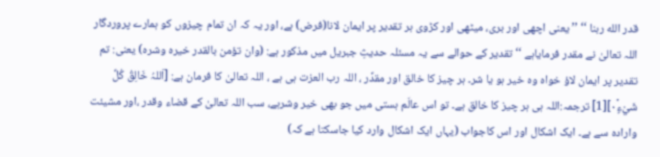قدر الله ربنا ‘‘ ’’ یعنی اچھی اور بری، میٹھی اور کڑوی ہر تقدیر پر ایمان لانا(فرض) ہے، اور یہ کہ ان تمام چیزوں کو ہمارے پروردگار اللہ تعالیٰ نے مقدر فرمایاہے ‘‘ تقدیر کے حوالے سے یہ مسئلہ حدیثِ جبریل میں مذکور ہے: (وان تؤمن بالقدر خیرہ وشرہ) یعنی: تم تقدیر پر ایمان لاؤ خواہ وہ خیر ہو یا شر۔ ہر چیز کا خالق اور مقدِّر ، اللہ رب العزت ہی ہے ، اللہ تعالیٰ کا فرمان ہے: [اَللہُ خَالِقُ كُلِّ شَيْءٍ۰ۡ][1] ترجمہ:اللہ ہی ہر چیز کا خالق ہے۔ تو اس عالَم ہستی میں جو بھی خیر وشرہے، سب اللہ تعالیٰ کے قضاء وقدر ،اور مشیئت وارادہ سے ہے۔ ایک اشکال اور اس کاجواب (یہاں ایک اشکال وارد کیا جاسکتا ہے کہ)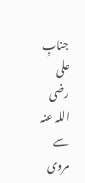جنابِ علی رضی اللہ عنہ سے مروی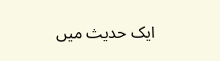ایک حدیث میں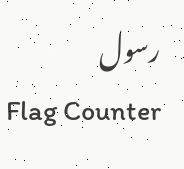رسول
Flag Counter